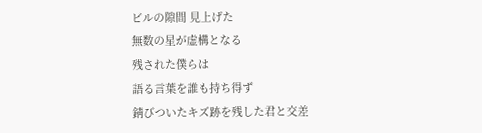ビルの隙間 見上げた
無数の星が虚構となる
残された僕らは
語る言葉を誰も持ち得ず
錆びついたキズ跡を残した君と交差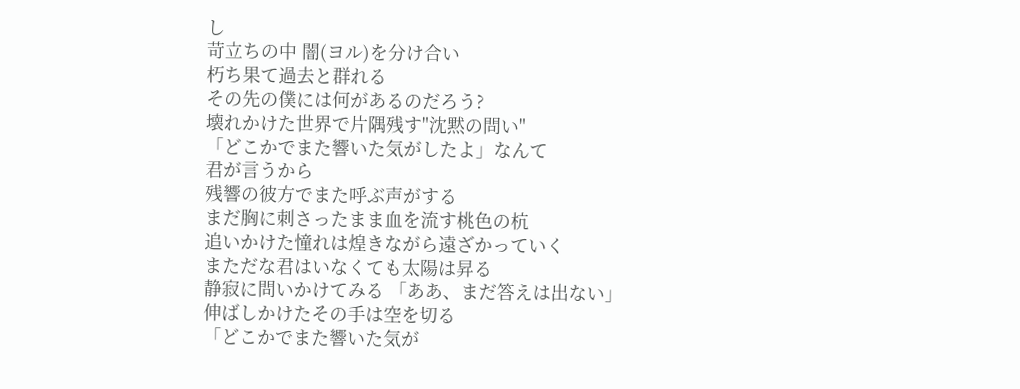し
苛立ちの中 闇(ヨル)を分け合い
朽ち果て過去と群れる
その先の僕には何があるのだろう?
壊れかけた世界で片隅残す"沈黙の問い"
「どこかでまた響いた気がしたよ」なんて
君が言うから
残響の彼方でまた呼ぶ声がする
まだ胸に刺さったまま血を流す桃色の杭
追いかけた憧れは煌きながら遠ざかっていく
まただな君はいなくても太陽は昇る
静寂に問いかけてみる 「ああ、まだ答えは出ない」
伸ばしかけたその手は空を切る
「どこかでまた響いた気が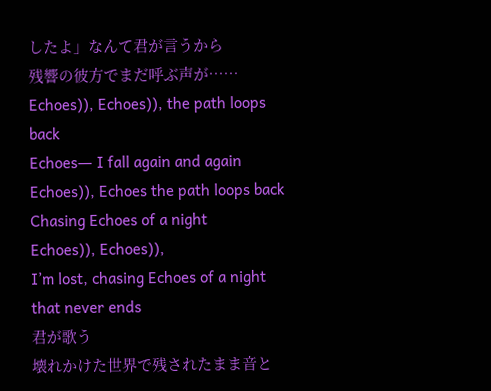したよ」なんて君が言うから
残響の彼方でまだ呼ぶ声が……
Echoes)), Echoes)), the path loops back
Echoes― I fall again and again
Echoes)), Echoes the path loops back
Chasing Echoes of a night
Echoes)), Echoes)),
I’m lost, chasing Echoes of a night that never ends
君が歌う
壊れかけた世界で残されたまま音と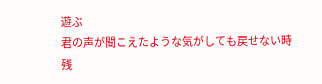遊ぶ
君の声が聞こえたような気がしても戻せない時
残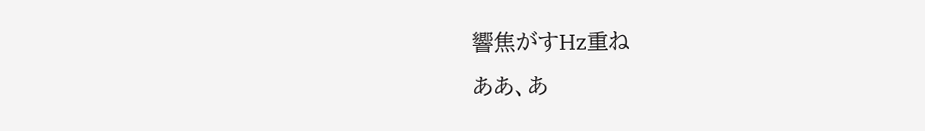響焦がすHz重ね
ああ、あ